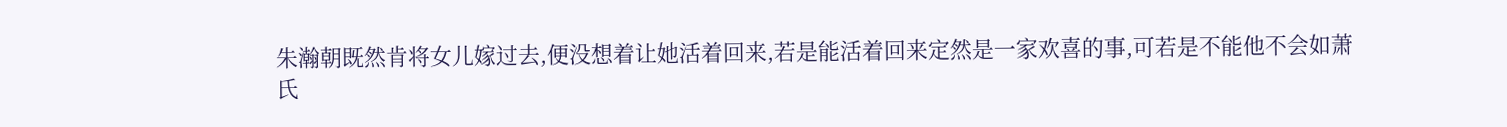朱瀚朝既然肯将女儿嫁过去,便没想着让她活着回来,若是能活着回来定然是一家欢喜的事,可若是不能他不会如萧氏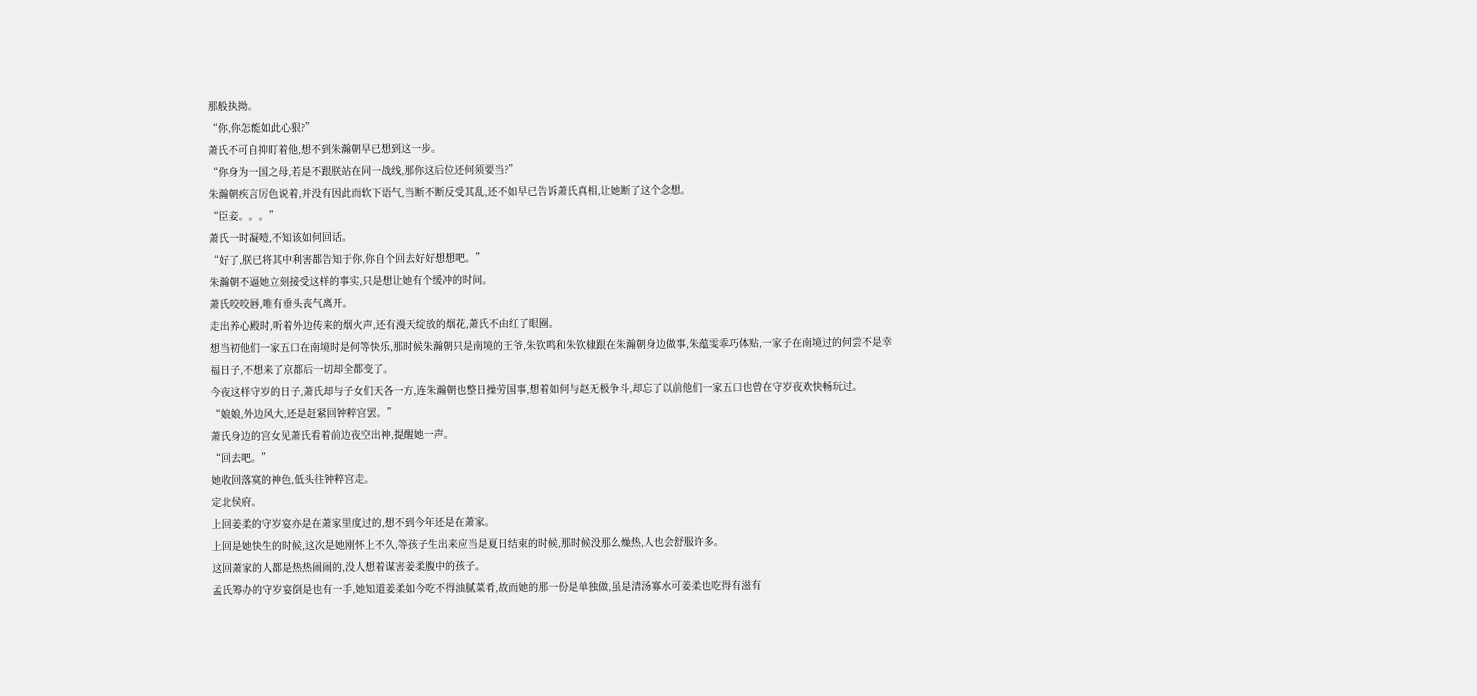那般执拗。
“你,你怎能如此心狠?”
萧氏不可自抑盯着他,想不到朱瀚朝早已想到这一步。
“你身为一国之母,若是不跟朕站在同一战线,那你这后位还何须要当?”
朱瀚朝疾言厉色说着,并没有因此而软下语气,当断不断反受其乱,还不如早已告诉萧氏真相,让她断了这个念想。
“臣妾。。。”
萧氏一时凝噎,不知该如何回话。
“好了,朕已将其中利害都告知于你,你自个回去好好想想吧。”
朱瀚朝不逼她立刻接受这样的事实,只是想让她有个缓冲的时间。
萧氏咬咬唇,唯有垂头丧气离开。
走出养心殿时,听着外边传来的烟火声,还有漫天绽放的烟花,萧氏不由红了眼圈。
想当初他们一家五口在南境时是何等快乐,那时候朱瀚朝只是南境的王爷,朱钦鸣和朱钦棣跟在朱瀚朝身边做事,朱蕴雯乖巧体贴,一家子在南境过的何尝不是幸福日子,不想来了京都后一切却全都变了。
今夜这样守岁的日子,萧氏却与子女们天各一方,连朱瀚朝也整日操劳国事,想着如何与赵无极争斗,却忘了以前他们一家五口也曾在守岁夜欢快畅玩过。
“娘娘,外边风大,还是赶紧回钟粹宫罢。”
萧氏身边的宫女见萧氏看着前边夜空出神,提醒她一声。
“回去吧。”
她收回落寞的神色,低头往钟粹宫走。
定北侯府。
上回姜柔的守岁宴亦是在萧家里度过的,想不到今年还是在萧家。
上回是她快生的时候,这次是她刚怀上不久,等孩子生出来应当是夏日结束的时候,那时候没那么燥热,人也会舒服许多。
这回萧家的人都是热热闹闹的,没人想着谋害姜柔腹中的孩子。
孟氏筹办的守岁宴倒是也有一手,她知道姜柔如今吃不得油腻菜肴,故而她的那一份是单独做,虽是清汤寡水可姜柔也吃得有滋有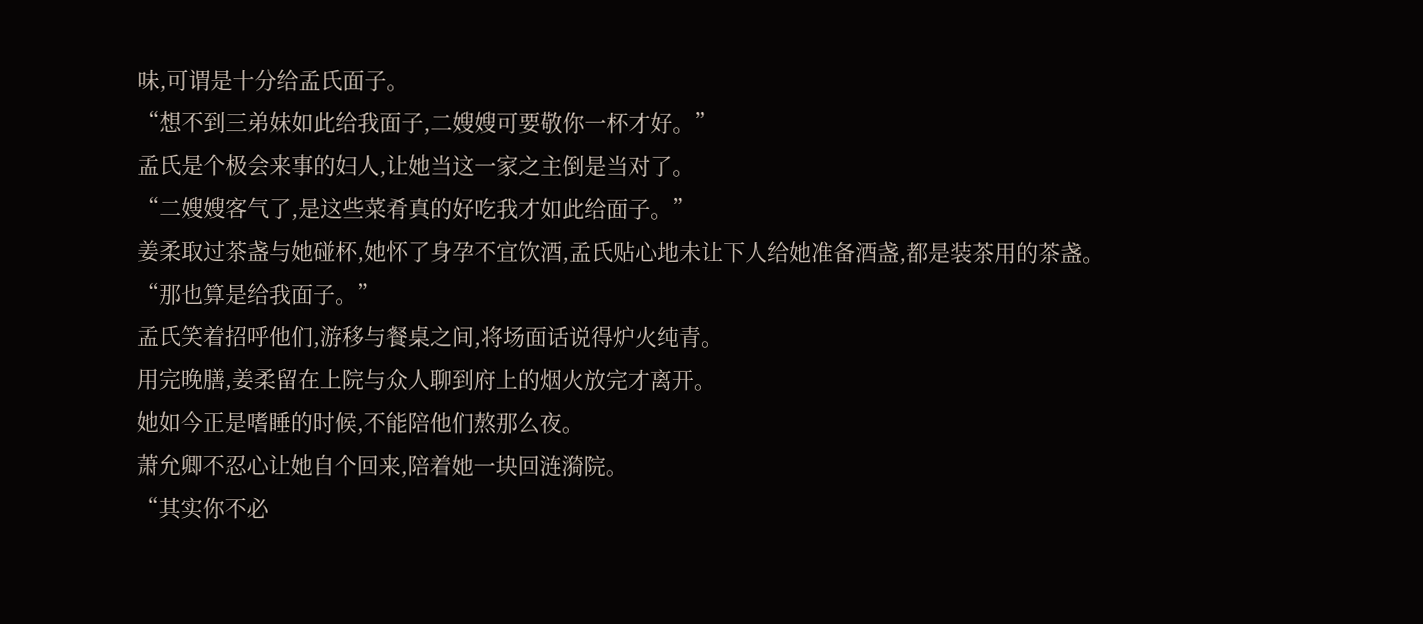味,可谓是十分给孟氏面子。
“想不到三弟妹如此给我面子,二嫂嫂可要敬你一杯才好。”
孟氏是个极会来事的妇人,让她当这一家之主倒是当对了。
“二嫂嫂客气了,是这些菜肴真的好吃我才如此给面子。”
姜柔取过茶盏与她碰杯,她怀了身孕不宜饮酒,孟氏贴心地未让下人给她准备酒盏,都是装茶用的茶盏。
“那也算是给我面子。”
孟氏笑着招呼他们,游移与餐桌之间,将场面话说得炉火纯青。
用完晚膳,姜柔留在上院与众人聊到府上的烟火放完才离开。
她如今正是嗜睡的时候,不能陪他们熬那么夜。
萧允卿不忍心让她自个回来,陪着她一块回涟漪院。
“其实你不必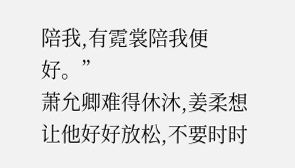陪我,有霓裳陪我便好。”
萧允卿难得休沐,姜柔想让他好好放松,不要时时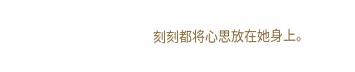刻刻都将心思放在她身上。